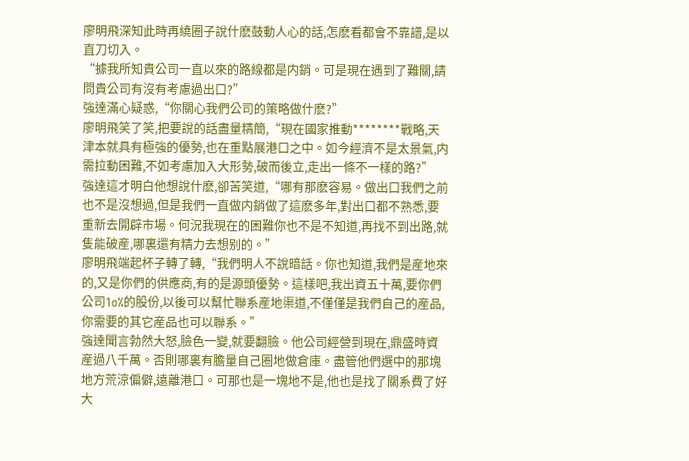廖明飛深知此時再繞圈子說什麽鼓動人心的話,怎麽看都會不靠譜,是以直刀切入。
“據我所知貴公司一直以來的路線都是内銷。可是現在遇到了難關,請問貴公司有沒有考慮過出口?”
強達滿心疑惑,“你關心我們公司的策略做什麽?”
廖明飛笑了笑,把要說的話盡量精簡,“現在國家推動********戰略,天津本就具有極強的優勢,也在重點展港口之中。如今經濟不是太景氣,内需拉動困難,不如考慮加入大形勢,破而後立,走出一條不一樣的路?”
強達這才明白他想說什麽,卻苦笑道,“哪有那麽容易。做出口我們之前也不是沒想過,但是我們一直做内銷做了這麽多年,對出口都不熟悉,要重新去開辟市場。何況我現在的困難你也不是不知道,再找不到出路,就隻能破産,哪裏還有精力去想别的。”
廖明飛端起杯子轉了轉,“我們明人不說暗話。你也知道,我們是産地來的,又是你們的供應商,有的是源頭優勢。這樣吧,我出資五十萬,要你們公司1o%的股份,以後可以幫忙聯系産地渠道,不僅僅是我們自己的産品,你需要的其它産品也可以聯系。”
強達聞言勃然大怒,臉色一變,就要翻臉。他公司經營到現在,鼎盛時資産過八千萬。否則哪裏有膽量自己圈地做倉庫。盡管他們選中的那塊地方荒涼偏僻,遠離港口。可那也是一塊地不是,他也是找了關系費了好大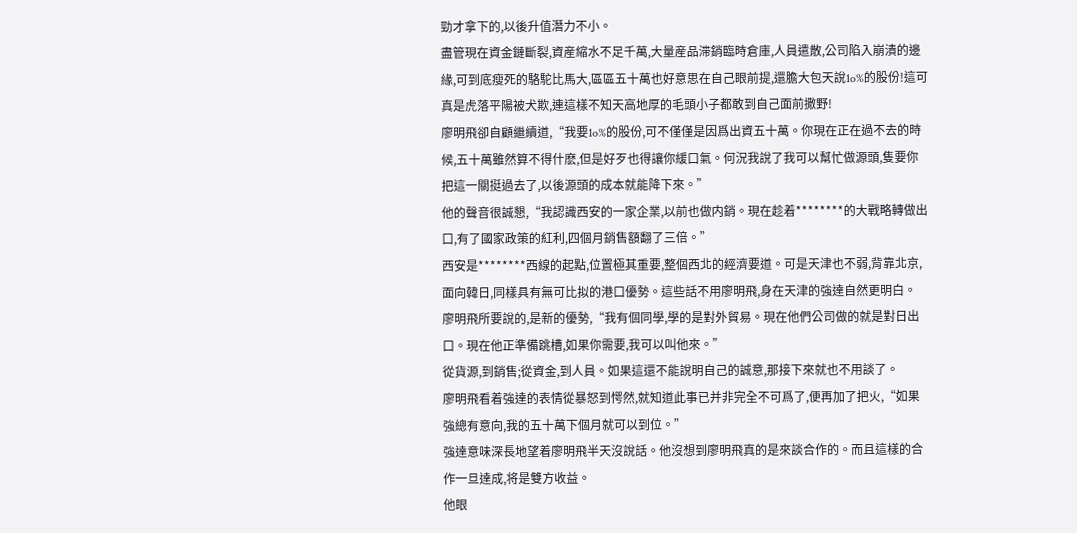勁才拿下的,以後升值潛力不小。
盡管現在資金鏈斷裂,資産縮水不足千萬,大量産品滞銷臨時倉庫,人員遣散,公司陷入崩潰的邊緣,可到底瘦死的駱駝比馬大,區區五十萬也好意思在自己眼前提,還膽大包天說1o%的股份!這可真是虎落平陽被犬欺,連這樣不知天高地厚的毛頭小子都敢到自己面前撒野!
廖明飛卻自顧繼續道,“我要1o%的股份,可不僅僅是因爲出資五十萬。你現在正在過不去的時候,五十萬雖然算不得什麽,但是好歹也得讓你緩口氣。何況我說了我可以幫忙做源頭,隻要你把這一關挺過去了,以後源頭的成本就能降下來。”
他的聲音很誠懇,“我認識西安的一家企業,以前也做内銷。現在趁着********的大戰略轉做出口,有了國家政策的紅利,四個月銷售額翻了三倍。”
西安是********西線的起點,位置極其重要,整個西北的經濟要道。可是天津也不弱,背靠北京,面向韓日,同樣具有無可比拟的港口優勢。這些話不用廖明飛,身在天津的強達自然更明白。
廖明飛所要說的,是新的優勢,“我有個同學,學的是對外貿易。現在他們公司做的就是對日出口。現在他正準備跳槽,如果你需要,我可以叫他來。”
從貨源,到銷售;從資金,到人員。如果這還不能說明自己的誠意,那接下來就也不用談了。
廖明飛看着強達的表情從暴怒到愕然,就知道此事已并非完全不可爲了,便再加了把火,“如果強總有意向,我的五十萬下個月就可以到位。”
強達意味深長地望着廖明飛半天沒說話。他沒想到廖明飛真的是來談合作的。而且這樣的合作一旦達成,将是雙方收益。
他眼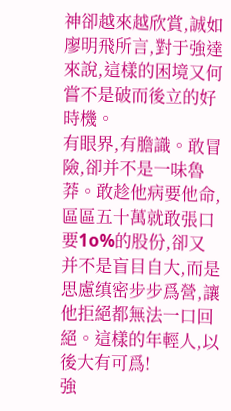神卻越來越欣賞,誠如廖明飛所言,對于強達來說,這樣的困境又何嘗不是破而後立的好時機。
有眼界,有膽識。敢冒險,卻并不是一味魯莽。敢趁他病要他命,區區五十萬就敢張口要1o%的股份,卻又并不是盲目自大,而是思慮缜密步步爲營,讓他拒絕都無法一口回絕。這樣的年輕人,以後大有可爲!
強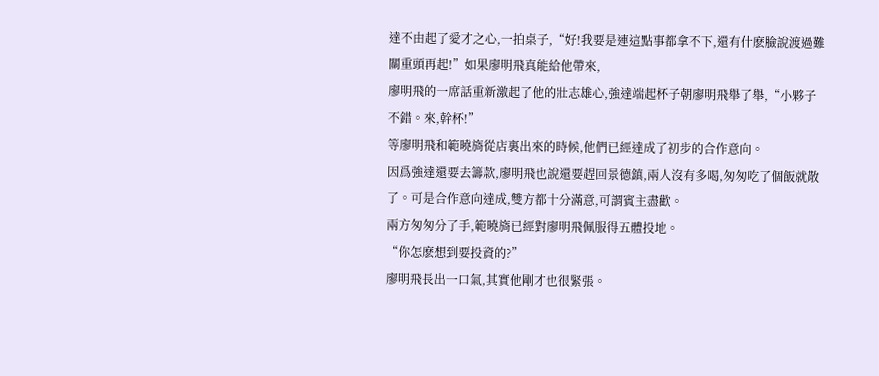達不由起了愛才之心,一拍桌子,“好!我要是連這點事都拿不下,還有什麽臉說渡過難關重頭再起!”如果廖明飛真能給他帶來,
廖明飛的一席話重新激起了他的壯志雄心,強達端起杯子朝廖明飛舉了舉,“小夥子不錯。來,幹杯!”
等廖明飛和範曉旖從店裏出來的時候,他們已經達成了初步的合作意向。
因爲強達還要去籌款,廖明飛也說還要趕回景德鎮,兩人沒有多喝,匆匆吃了個飯就散了。可是合作意向達成,雙方都十分滿意,可謂賓主盡歡。
兩方匆匆分了手,範曉旖已經對廖明飛佩服得五體投地。
“你怎麽想到要投資的?”
廖明飛長出一口氣,其實他剛才也很緊張。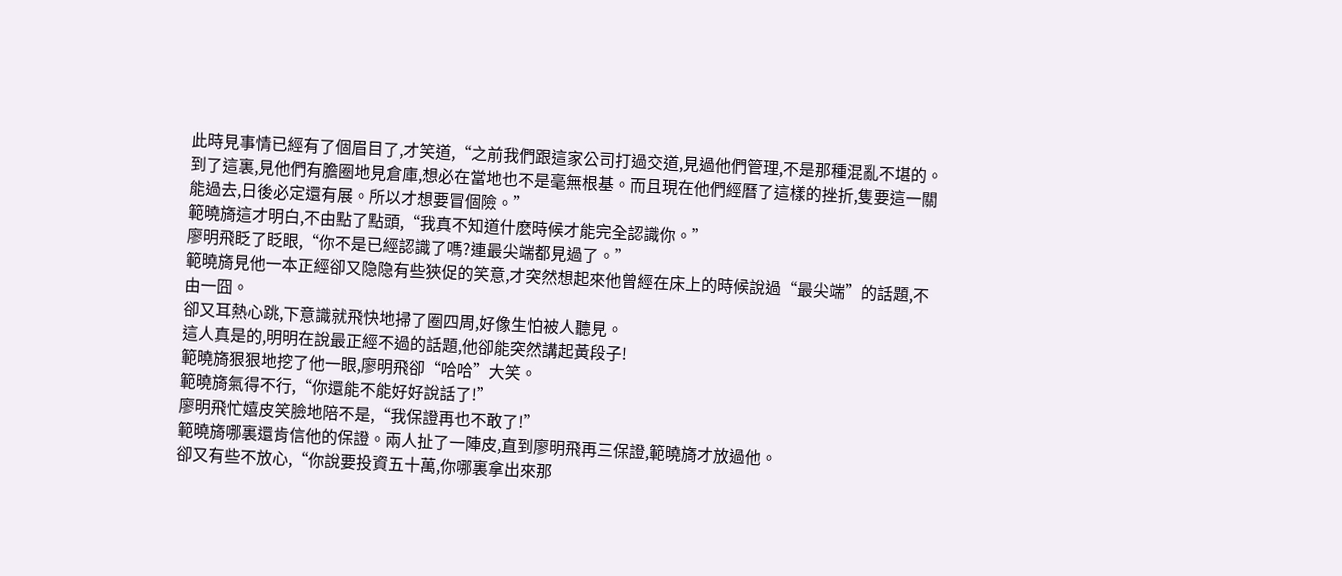此時見事情已經有了個眉目了,才笑道,“之前我們跟這家公司打過交道,見過他們管理,不是那種混亂不堪的。到了這裏,見他們有膽圈地見倉庫,想必在當地也不是毫無根基。而且現在他們經曆了這樣的挫折,隻要這一關能過去,日後必定還有展。所以才想要冒個險。”
範曉旖這才明白,不由點了點頭,“我真不知道什麽時候才能完全認識你。”
廖明飛眨了眨眼,“你不是已經認識了嗎?連最尖端都見過了。”
範曉旖見他一本正經卻又隐隐有些狹促的笑意,才突然想起來他曾經在床上的時候說過“最尖端”的話題,不由一囧。
卻又耳熱心跳,下意識就飛快地掃了圈四周,好像生怕被人聽見。
這人真是的,明明在說最正經不過的話題,他卻能突然講起黃段子!
範曉旖狠狠地挖了他一眼,廖明飛卻“哈哈”大笑。
範曉旖氣得不行,“你還能不能好好說話了!”
廖明飛忙嬉皮笑臉地陪不是,“我保證再也不敢了!”
範曉旖哪裏還肯信他的保證。兩人扯了一陣皮,直到廖明飛再三保證,範曉旖才放過他。
卻又有些不放心,“你說要投資五十萬,你哪裏拿出來那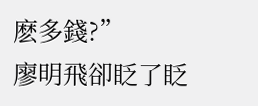麽多錢?”
廖明飛卻眨了眨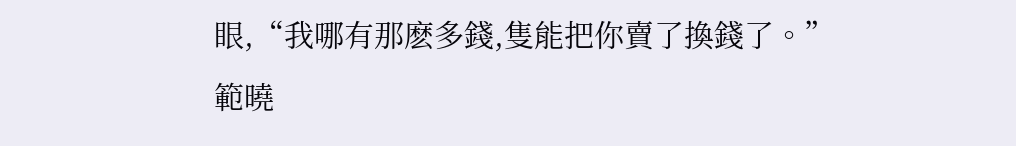眼,“我哪有那麽多錢,隻能把你賣了換錢了。”
範曉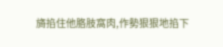旖掐住他胳肢窩肉,作勢狠狠地掐下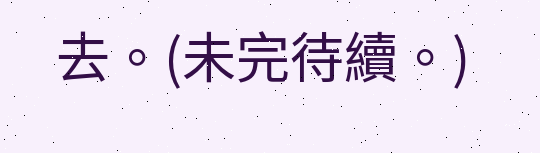去。(未完待續。)